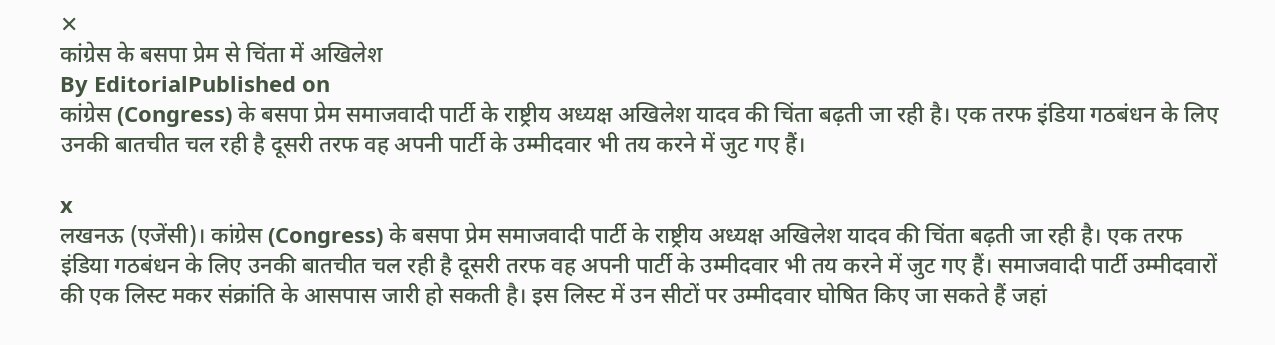✕
कांग्रेस के बसपा प्रेम से चिंता में अखिलेश
By EditorialPublished on
कांग्रेस (Congress) के बसपा प्रेम समाजवादी पार्टी के राष्ट्रीय अध्यक्ष अखिलेश यादव की चिंता बढ़ती जा रही है। एक तरफ इंडिया गठबंधन के लिए उनकी बातचीत चल रही है दूसरी तरफ वह अपनी पार्टी के उम्मीदवार भी तय करने में जुट गए हैं।

x
लखनऊ (एजेंसी)। कांग्रेस (Congress) के बसपा प्रेम समाजवादी पार्टी के राष्ट्रीय अध्यक्ष अखिलेश यादव की चिंता बढ़ती जा रही है। एक तरफ इंडिया गठबंधन के लिए उनकी बातचीत चल रही है दूसरी तरफ वह अपनी पार्टी के उम्मीदवार भी तय करने में जुट गए हैं। समाजवादी पार्टी उम्मीदवारों की एक लिस्ट मकर संक्रांति के आसपास जारी हो सकती है। इस लिस्ट में उन सीटों पर उम्मीदवार घोषित किए जा सकते हैं जहां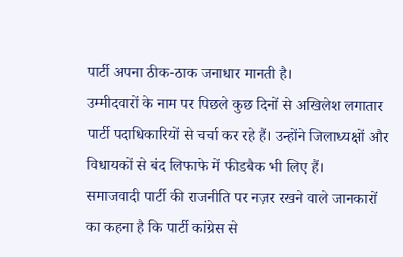पार्टी अपना ठीक-ठाक जनाधार मानती है।
उम्मीदवारों के नाम पर पिछले कुछ दिनों से अखिलेश लगातार पार्टी पदाधिकारियों से चर्चा कर रहे हैं। उन्होंने जिलाध्यक्षों और विधायकों से बंद लिफाफे में फीडबैक भी लिए हैं।
समाजवादी पार्टी की राजनीति पर नज़र रखने वाले जानकारों का कहना है कि पार्टी कांग्रेस से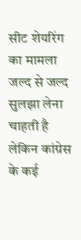सीट शेयरिंग का मामला जल्द से जल्द सुलझा लेना चाहती है लेकिन कांग्रेस के कई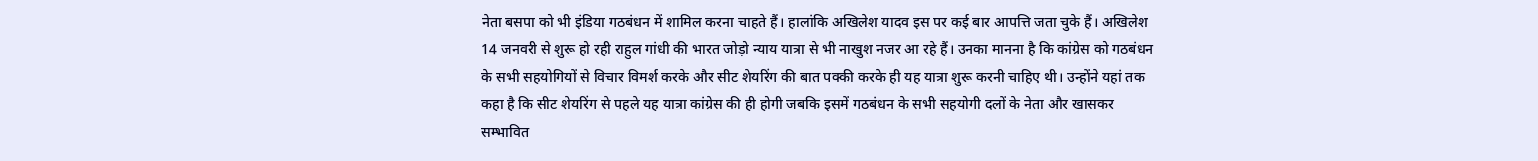नेता बसपा को भी इंडिया गठबंधन में शामिल करना चाहते हैं। हालांकि अखिलेश यादव इस पर कई बार आपत्ति जता चुके हैं। अखिलेश 14 जनवरी से शुरू हो रही राहुल गांधी की भारत जोड़ो न्याय यात्रा से भी नाखुश नजर आ रहे हैं। उनका मानना है कि कांग्रेस को गठबंधन के सभी सहयोगियों से विचार विमर्श करके और सीट शेयरिंग की बात पक्की करके ही यह यात्रा शुरू करनी चाहिए थी। उन्होंने यहां तक कहा है कि सीट शेयरिंग से पहले यह यात्रा कांग्रेस की ही होगी जबकि इसमें गठबंधन के सभी सहयोगी दलों के नेता और खासकर सम्भावित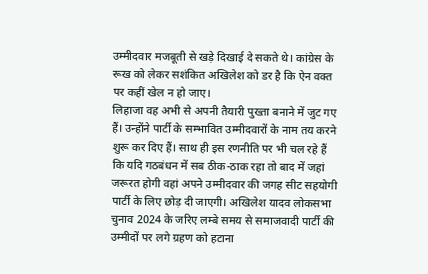उम्मीदवार मजबूती से खड़े दिखाई दे सकते थे। कांग्रेस के रूख को लेकर सशंकित अखिलेश को डर है कि ऐन वक्त पर कहीं खेल न हो जाए।
लिहाजा वह अभी से अपनी तैयारी पुख्ता बनाने में जुट गए हैं। उन्होंने पार्टी के सम्भावित उम्मीदवारों के नाम तय करने शुरू कर दिए हैं। साथ ही इस रणनीति पर भी चल रहे हैं कि यदि गठबंधन में सब ठीक-ठाक रहा तो बाद में जहां जरूरत होगी वहां अपने उम्मीदवार की जगह सीट सहयोगी पार्टी के लिए छोड़ दी जाएगी। अखिलेश यादव लोकसभा चुनाव 2024 के जरिए लम्बे समय से समाजवादी पार्टी की उम्मीदों पर लगे ग्रहण को हटाना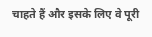चाहते हैं और इसके लिए वे पूरी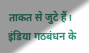ताकत से जुटे हैं।
इंडिया गठबंधन के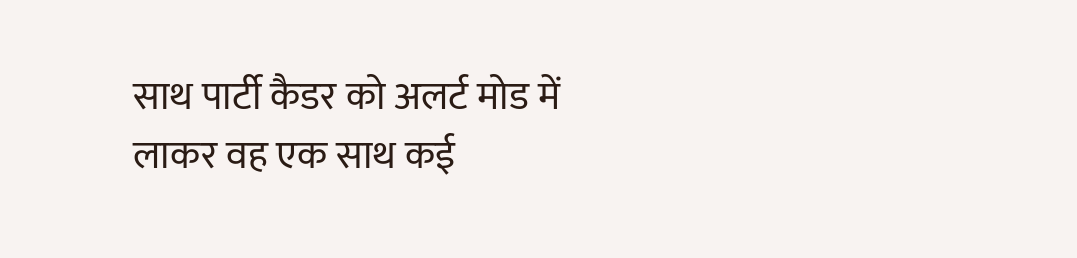साथ पार्टी कैडर को अलर्ट मोड में लाकर वह एक साथ कई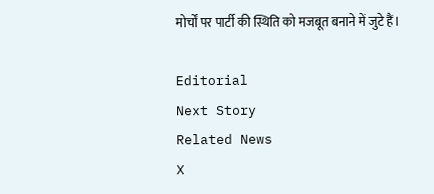मोर्चों पर पार्टी की स्थिति को मजबूत बनाने में जुटे हैं।

Editorial
Next Story
Related News
X